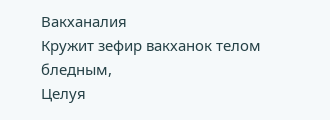Вакханалия
Кружит зефир вакханок телом бледным,
Целуя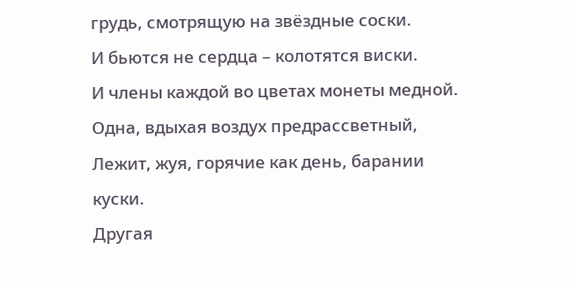грудь, смотрящую на звёздные соски.
И бьются не сердца – колотятся виски.
И члены каждой во цветах монеты медной.
Одна, вдыхая воздух предрассветный,
Лежит, жуя, горячие как день, барании куски.
Другая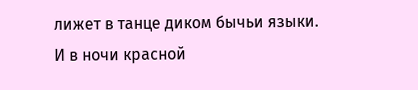лижет в танце диком бычьи языки.
И в ночи красной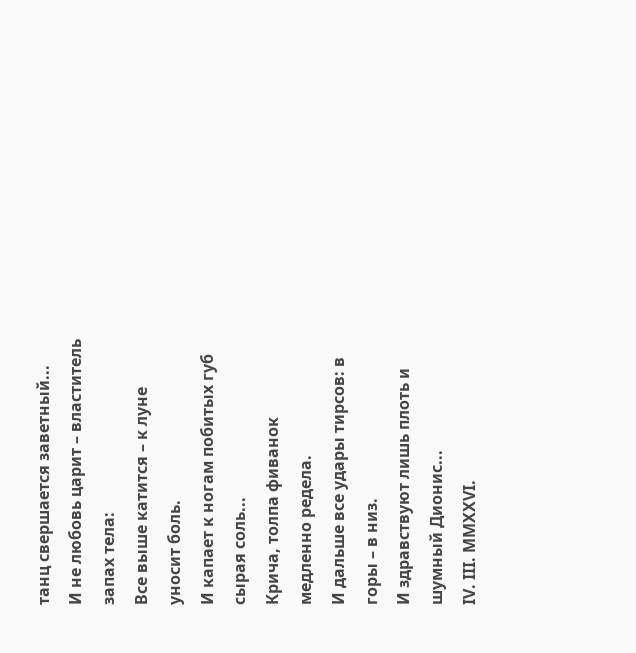танц свершается заветный...
И не любовь царит – властитель запах тела:
Все выше катится – к луне уносит боль.
И капает к ногам побитых губ сырая соль...
Крича, толпа фиванок медленно редела.
И дальше все удары тирсов: в горы – в низ.
И здравствуют лишь плоть и шумный Дионис...
IV. III. MMXXVI.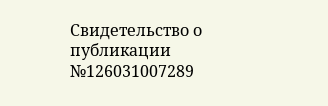Свидетельство о публикации №126031007289